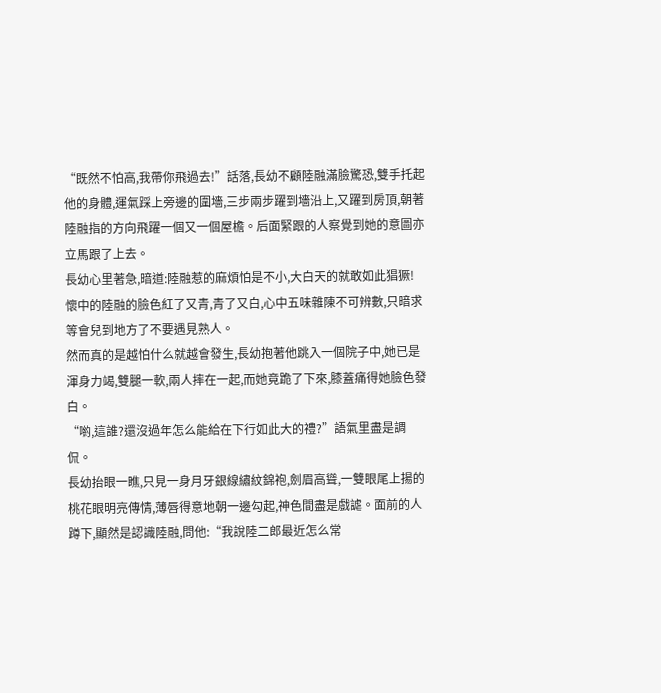“既然不怕高,我帶你飛過去!”話落,長幼不顧陸融滿臉驚恐,雙手托起他的身體,運氣踩上旁邊的圍墻,三步兩步躍到墻沿上,又躍到房頂,朝著陸融指的方向飛躍一個又一個屋檐。后面緊跟的人察覺到她的意圖亦立馬跟了上去。
長幼心里著急,暗道:陸融惹的麻煩怕是不小,大白天的就敢如此猖獗!
懷中的陸融的臉色紅了又青,青了又白,心中五味雜陳不可辨數,只暗求等會兒到地方了不要遇見熟人。
然而真的是越怕什么就越會發生,長幼抱著他跳入一個院子中,她已是渾身力竭,雙腿一軟,兩人摔在一起,而她竟跪了下來,膝蓋痛得她臉色發白。
“喲,這誰?還沒過年怎么能給在下行如此大的禮?”語氣里盡是調侃。
長幼抬眼一瞧,只見一身月牙銀線繡紋錦袍,劍眉高聳,一雙眼尾上揚的桃花眼明亮傳情,薄唇得意地朝一邊勾起,神色間盡是戲謔。面前的人蹲下,顯然是認識陸融,問他:“我說陸二郎最近怎么常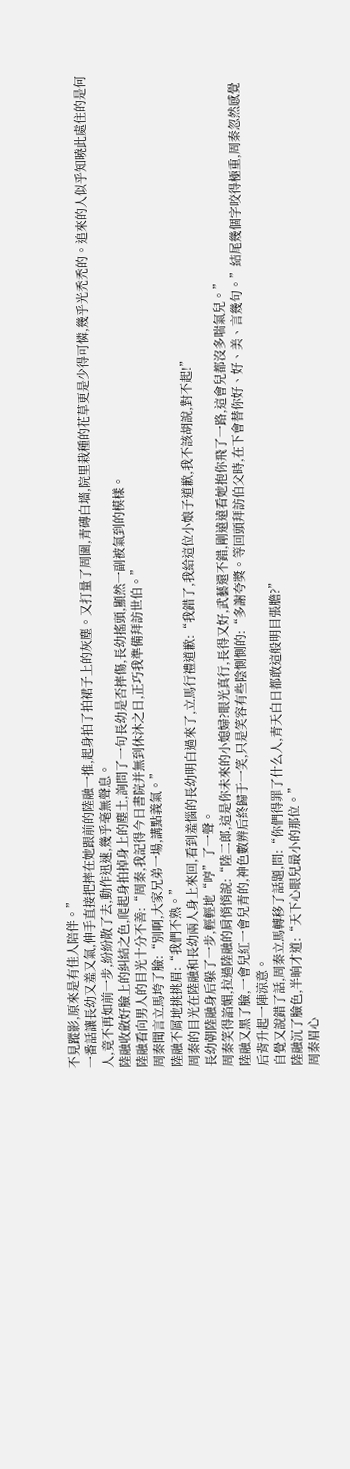不見蹤影,原來是有佳人陪伴。”
一番話讓長幼又羞又氣,伸手直接把摔在她跟前的陸融一推,起身拍了拍裙子上的灰塵。又打量了周圍,青磚白墻,院里栽種的花草更是少得可憐,幾乎光禿禿的。追來的人似乎知曉此處住的是何人,竟不再如前一步,紛紛散了去,動作迅速,幾乎毫無聲息。
陸融收斂好臉上的糾結之色,爬起身拍掉身上的塵土,詢問了一句長幼是否摔傷,長幼搖頭,顯然一副被氣到的模樣。
陸融看向男人的目光十分不善:“周秦,我記得今日書院并無到休沐之日,正巧我準備拜訪世伯。”
周秦聞言立馬垮了臉:“別啊,大家兄弟一場,講點義氣。”
陸融不屑地挑挑眉:“我們不熟。”
周秦的目光在陸融和長幼兩人身上來回,看到羞惱的長幼明白過來了,立馬行禮道歉:“我錯了,我給這位小娘子道歉,我不該胡說,對不起!”
長幼朝陸融身后躲了一步,輕輕地“哼”了一聲。
周秦笑得諂媚,拉過陸融的肩悄悄說:“陸二郎,這是你未來的小媳婦?眼光真行,長得又好,武藝還不錯,剛遠遠看她抱你飛了一路,這會兒都沒多喘氣兒。”
陸融又黑了臉,一會兒紅一會兒青的,神色數辨后終歸于一笑,只是笑容有些陰惻惻的:“多謝夸獎。等回頭拜訪伯父時,在下會替你好、好、美、言幾句。”結尾幾個字咬得極重,周秦忽然感覺后背升起一陣涼意。
自覺又說錯了話,周秦立馬轉移了話題,問:“你們得罪了什么人,青天白日都敢這般明目張膽?”
陸融沉了臉色,半晌才道:“天下心眼兒最小的那位。”
周秦眉心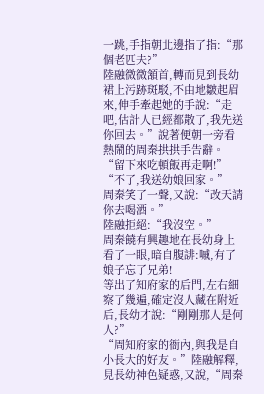一跳,手指朝北邊指了指:“那個老匹夫?”
陸融微微頷首,轉而見到長幼裙上污跡斑駁,不由地皺起眉來,伸手牽起她的手說:“走吧,估計人已經都散了,我先送你回去。”說著便朝一旁看熱鬧的周秦拱拱手告辭。
“留下來吃頓飯再走啊!”
“不了,我送幼娘回家。”
周秦笑了一聲,又說:“改天請你去喝酒。”
陸融拒絕:“我沒空。”
周秦饒有興趣地在長幼身上看了一眼,暗自腹誹:嘁,有了娘子忘了兄弟!
等出了知府家的后門,左右細察了幾遍,確定沒人藏在附近后,長幼才說:“剛剛那人是何人?”
“周知府家的衙內,與我是自小長大的好友。”陸融解釋,見長幼神色疑惑,又說,“周秦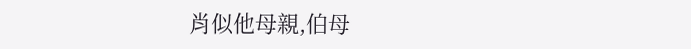肖似他母親,伯母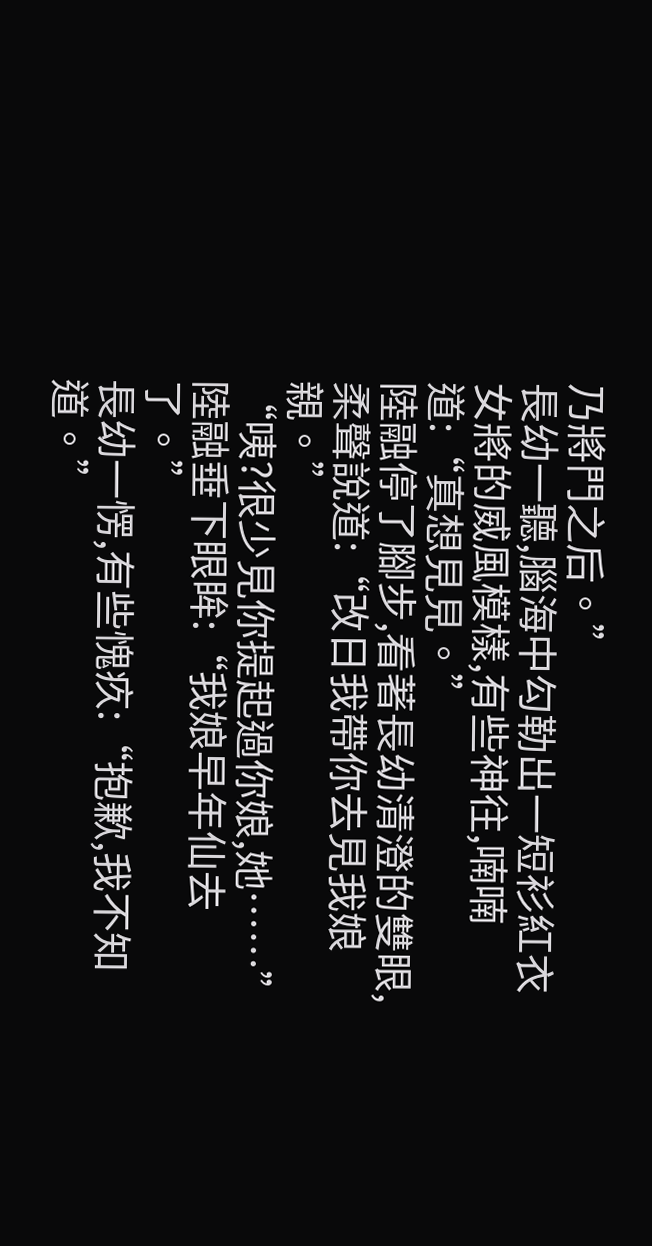乃將門之后。”
長幼一聽,腦海中勾勒出一短衫紅衣女將的威風模樣,有些神往,喃喃道:“真想見見。”
陸融停了腳步,看著長幼清澄的雙眼,柔聲說道:“改日我帶你去見我娘親。”
“咦?很少見你提起過你娘,她……”
陸融垂下眼眸:“我娘早年仙去了。”
長幼一愣,有些愧疚:“抱歉,我不知道。”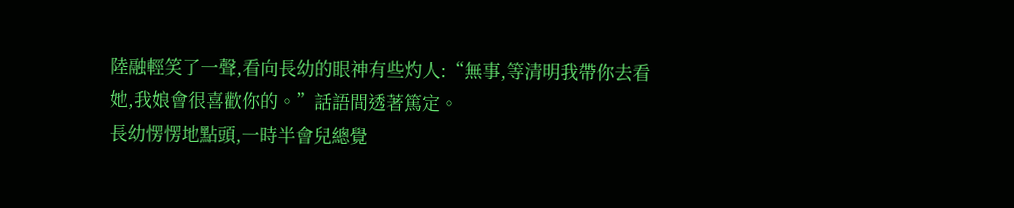陸融輕笑了一聲,看向長幼的眼神有些灼人:“無事,等清明我帶你去看她,我娘會很喜歡你的。”話語間透著篤定。
長幼愣愣地點頭,一時半會兒總覺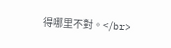得哪里不對。</br>